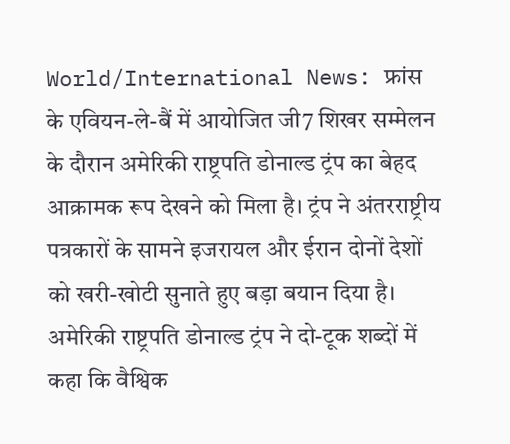World/International News: फ्रांस के एवियन-ले-बैं में आयोजित जी7 शिखर सम्मेलन के दौरान अमेरिकी राष्ट्रपति डोनाल्ड ट्रंप का बेहद आक्रामक रूप देखने को मिला है। ट्रंप ने अंतरराष्ट्रीय पत्रकारों के सामने इजरायल और ईरान दोनों देशों को खरी-खोटी सुनाते हुए बड़ा बयान दिया है।
अमेरिकी राष्ट्रपति डोनाल्ड ट्रंप ने दो-टूक शब्दों में कहा कि वैश्विक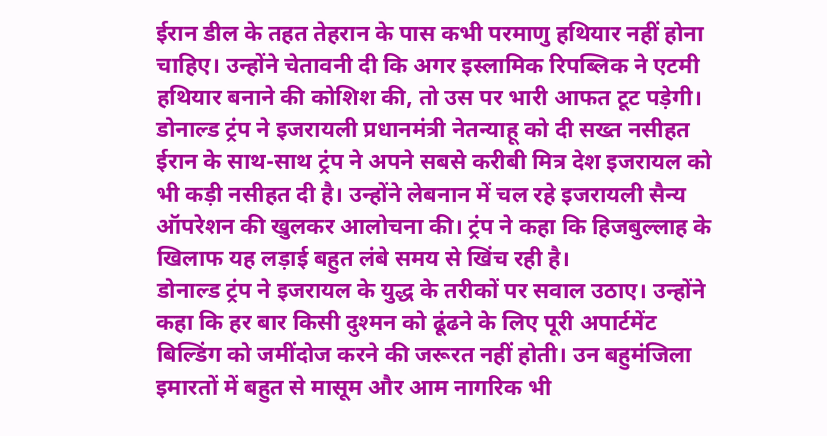ईरान डील के तहत तेहरान के पास कभी परमाणु हथियार नहीं होना चाहिए। उन्होंने चेतावनी दी कि अगर इस्लामिक रिपब्लिक ने एटमी हथियार बनाने की कोशिश की, तो उस पर भारी आफत टूट पड़ेगी।
डोनाल्ड ट्रंप ने इजरायली प्रधानमंत्री नेतन्याहू को दी सख्त नसीहत
ईरान के साथ-साथ ट्रंप ने अपने सबसे करीबी मित्र देश इजरायल को भी कड़ी नसीहत दी है। उन्होंने लेबनान में चल रहे इजरायली सैन्य ऑपरेशन की खुलकर आलोचना की। ट्रंप ने कहा कि हिजबुल्लाह के खिलाफ यह लड़ाई बहुत लंबे समय से खिंच रही है।
डोनाल्ड ट्रंप ने इजरायल के युद्ध के तरीकों पर सवाल उठाए। उन्होंने कहा कि हर बार किसी दुश्मन को ढूंढने के लिए पूरी अपार्टमेंट बिल्डिंग को जमींदोज करने की जरूरत नहीं होती। उन बहुमंजिला इमारतों में बहुत से मासूम और आम नागरिक भी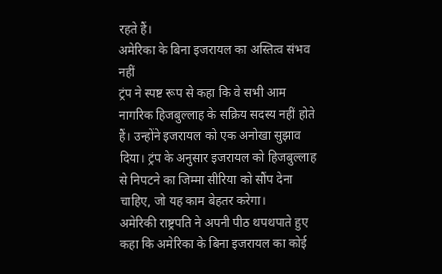रहते हैं।
अमेरिका के बिना इजरायल का अस्तित्व संभव नहीं
ट्रंप ने स्पष्ट रूप से कहा कि वे सभी आम नागरिक हिजबुल्लाह के सक्रिय सदस्य नहीं होते हैं। उन्होंने इजरायल को एक अनोखा सुझाव दिया। ट्रंप के अनुसार इजरायल को हिजबुल्लाह से निपटने का जिम्मा सीरिया को सौंप देना चाहिए, जो यह काम बेहतर करेगा।
अमेरिकी राष्ट्रपति ने अपनी पीठ थपथपाते हुए कहा कि अमेरिका के बिना इजरायल का कोई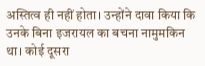अस्तित्व ही नहीं होता। उन्होंने दावा किया कि उनके बिना इजरायल का बचना नामुमकिन था। कोई दूसरा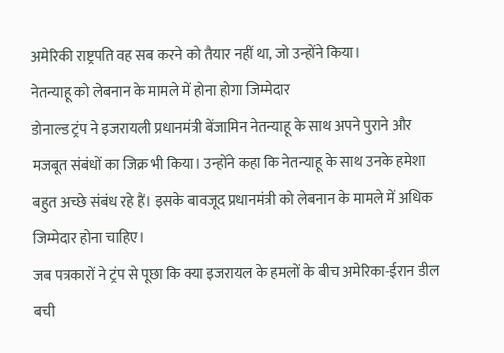अमेरिकी राष्ट्रपति वह सब करने को तैयार नहीं था, जो उन्होंने किया।
नेतन्याहू को लेबनान के मामले में होना होगा जिम्मेदार
डोनाल्ड ट्रंप ने इजरायली प्रधानमंत्री बेंजामिन नेतन्याहू के साथ अपने पुराने और मजबूत संबंधों का जिक्र भी किया। उन्होंने कहा कि नेतन्याहू के साथ उनके हमेशा बहुत अच्छे संबंध रहे हैं। इसके बावजूद प्रधानमंत्री को लेबनान के मामले में अधिक जिम्मेदार होना चाहिए।
जब पत्रकारों ने ट्रंप से पूछा कि क्या इजरायल के हमलों के बीच अमेरिका-ईरान डील बची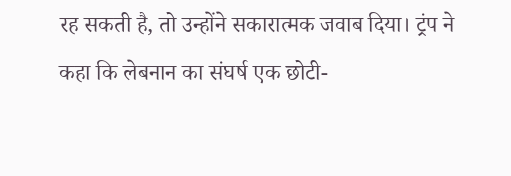रह सकती है, तो उन्होंने सकारात्मक जवाब दिया। ट्रंप ने कहा कि लेबनान का संघर्ष एक छोटी-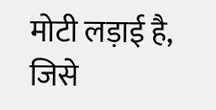मोटी लड़ाई है, जिसे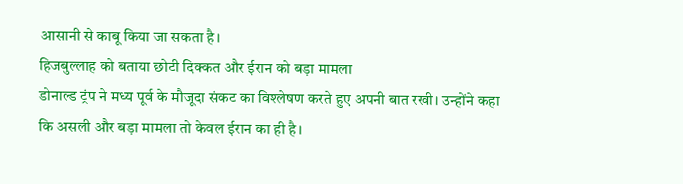आसानी से काबू किया जा सकता है।
हिजबुल्लाह को बताया छोटी दिक्कत और ईरान को बड़ा मामला
डोनाल्ड ट्रंप ने मध्य पूर्व के मौजूदा संकट का विश्लेषण करते हुए अपनी बात रखी। उन्होंने कहा कि असली और बड़ा मामला तो केवल ईरान का ही है।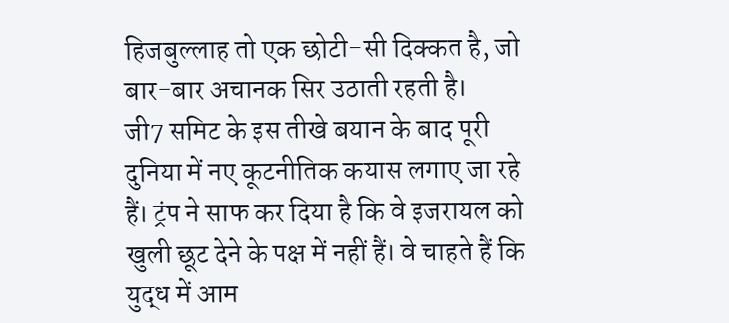हिजबुल्लाह तो एक छोटी-सी दिक्कत है, जो बार-बार अचानक सिर उठाती रहती है।
जी7 समिट के इस तीखे बयान के बाद पूरी दुनिया में नए कूटनीतिक कयास लगाए जा रहे हैं। ट्रंप ने साफ कर दिया है कि वे इजरायल को खुली छूट देने के पक्ष में नहीं हैं। वे चाहते हैं कि युद्ध में आम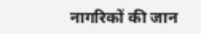नागरिकों की जान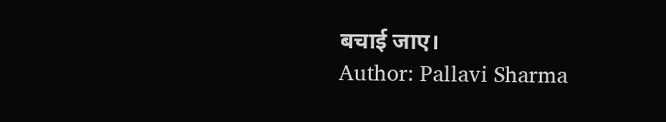बचाई जाए।
Author: Pallavi Sharma